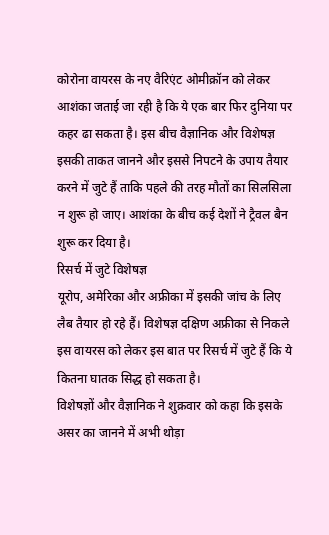कोरोना वायरस के नए वैरिएंट ओमीक्रॉन को लेकर आशंका जताई जा रही है कि ये एक बार फिर दुनिया पर कहर ढा सकता है। इस बीच वैज्ञानिक और विशेषज्ञ इसकी ताकत जानने और इससे निपटने के उपाय तैयार करने में जुटे हैं ताकि पहले की तरह मौतों का सिलसिला न शुरू हो जाए। आशंका के बीच कई देशों ने ट्रैवल बैन शुरू कर दिया है।
रिसर्च में जुटे विशेषज्ञ
यूरोप, अमेरिका और अफ्रीका में इसकी जांच के लिए लैब तैयार हो रहे हैं। विशेषज्ञ दक्षिण अफ्रीका से निकले इस वायरस को लेकर इस बात पर रिसर्च में जुटे हैं कि ये कितना घातक सिद्ध हो सकता है।
विशेषज्ञों और वैज्ञानिक ने शुक्रवार को कहा कि इसके असर का जानने में अभी थोड़ा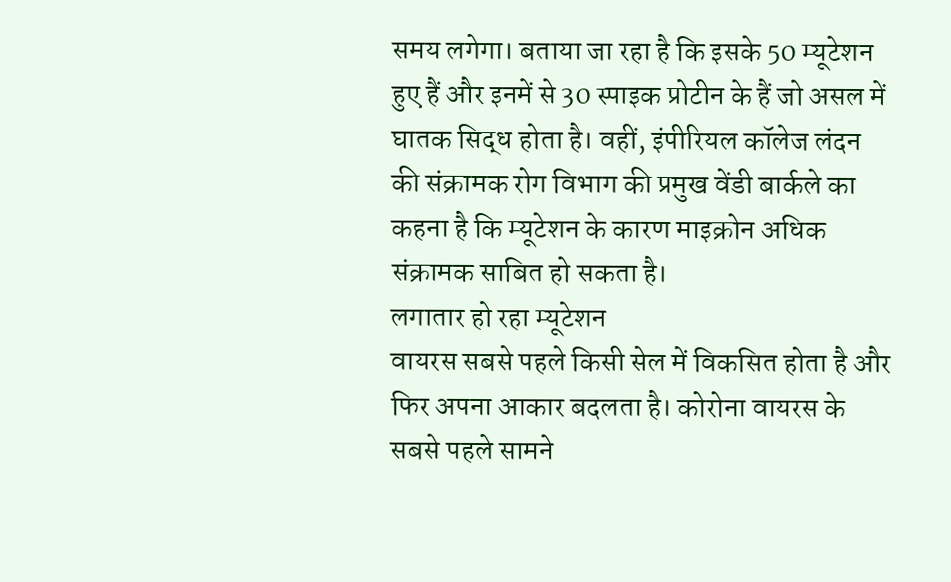समय लगेगा। बताया जा रहा है कि इसके 50 म्यूटेशन हुए हैं और इनमें से 30 स्पाइक प्रोटीन के हैं जो असल में घातक सिद्ध होता है। वहीं, इंपीरियल कॉलेज लंदन की संक्रामक रोग विभाग की प्रमुख वेंडी बार्कले का कहना है कि म्यूटेशन के कारण माइक्रोन अधिक संक्रामक साबित हो सकता है।
लगातार हो रहा म्यूटेशन
वायरस सबसे पहले किसी सेल में विकसित होता है और फिर अपना आकार बदलता है। कोरोना वायरस के सबसे पहले सामने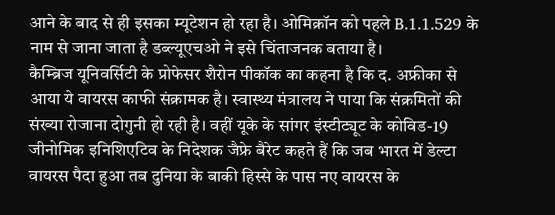आने के बाद से ही इसका म्यूटेशन हो रहा है। ओमिक्रॉन को पहले B.1.1.529 के नाम से जाना जाता है डब्ल्यूएचओ ने इसे चिंताजनक बताया है।
कैम्ब्रिज यूनिवर्सिटी के प्रोफेसर शैरोन पीकॉक का कहना है कि द. अफ्रीका से आया ये वायरस काफी संक्रामक है। स्वास्थ्य मंत्रालय ने पाया कि संक्रमितों की संख्या रोजाना दोगुनी हो रही है। वहीं यूके के सांगर इंस्टीट्यूट के कोविड-19 जीनोमिक इनिशिएटिव के निदेशक जैफ्रे बैरेट कहते हैं कि जब भारत में डेल्टा वायरस पैदा हुआ तब दुनिया के बाकी हिस्से के पास नए वायरस के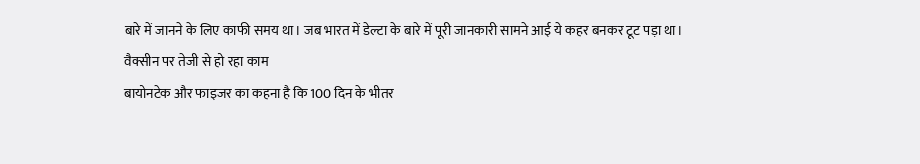बारे में जानने के लिए काफी समय था। जब भारत में डेल्टा के बारे में पूरी जानकारी सामने आई ये कहर बनकर टूट पड़ा था।
वैक्सीन पर तेजी से हो रहा काम
बायोनटेक और फाइजर का कहना है कि 100 दिन के भीतर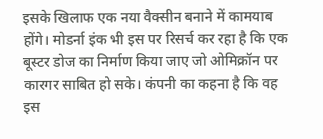इसके खिलाफ एक नया वैक्सीन बनाने में कामयाब होंगे। मोडर्ना इंक भी इस पर रिसर्च कर रहा है कि एक बूस्टर डोज का निर्माण किया जाए जो ओमिक्रॉन पर कारगर साबित हो सके। कंपनी का कहना है कि वह इस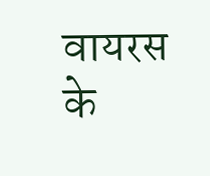वायरस के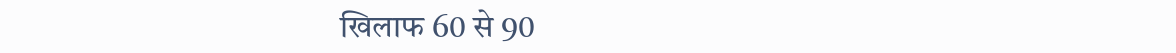खिलाफ 60 से 90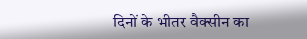दिनों के भीतर वैक्सीन का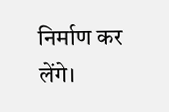निर्माण कर लेंगे।